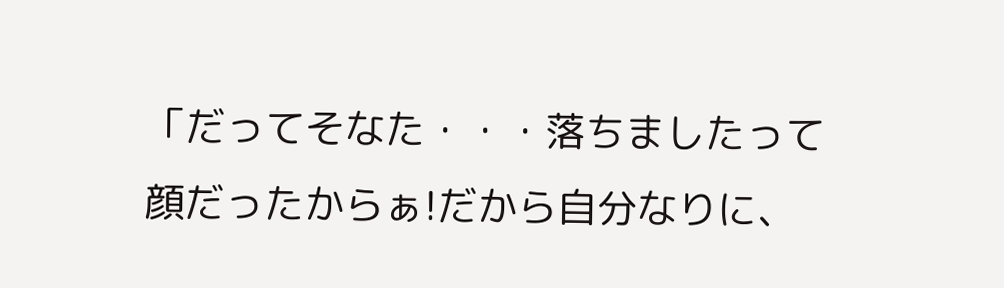「だってそなた・・・落ちましたって顔だったからぁ!だから自分なりに、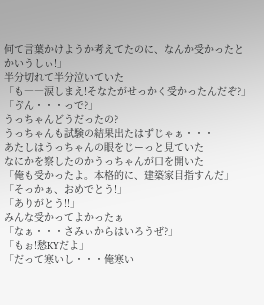何て言葉かけようか考えてたのに、なんか受かったとかいうしぃ!」
半分切れて半分泣いていた
「も――涙しまえ!そなたがせっかく受かったんだぞ?」
「ゔん・・・っで?」
うっちゃんどうだったの?
うっちゃんも試験の結果出たはずじゃぁ・・・
あたしはうっちゃんの眼をじーっと見ていた
なにかを察したのかうっちゃんが口を開いた
「俺も受かったよ。本格的に、建築家目指すんだ」
「そっかぁ、おめでとう!」
「ありがとう!!」
みんな受かってよかったぁ
「なぁ・・・さみぃからはいろうぜ?」
「もぉ!愁KYだよ」
「だって寒いし・・・俺寒い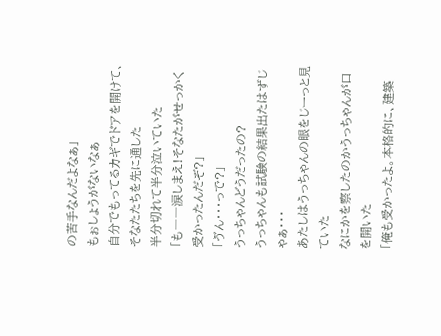の苦手なんだよなぁ」
もぉしょうがないなぁ
自分でもってるカギでドアを開けて、そなたたちを先に通した
半分切れて半分泣いていた
「も――涙しまえ!そなたがせっかく受かったんだぞ?」
「ゔん・・・っで?」
うっちゃんどうだったの?
うっちゃんも試験の結果出たはずじゃぁ・・・
あたしはうっちゃんの眼をじーっと見ていた
なにかを察したのかうっちゃんが口を開いた
「俺も受かったよ。本格的に、建築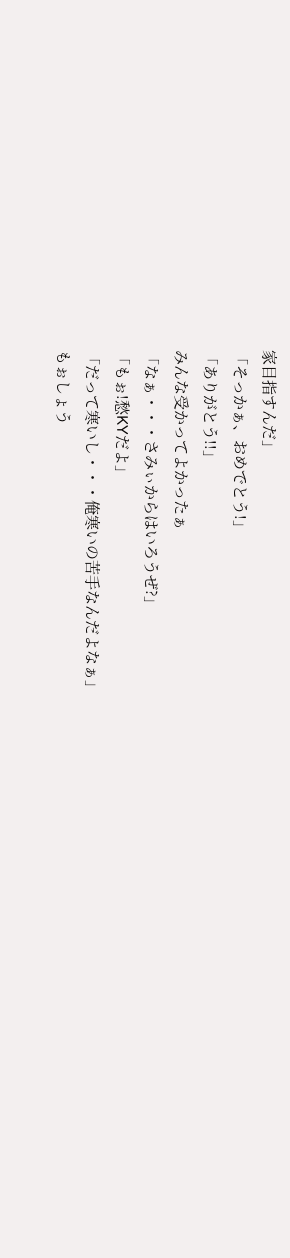家目指すんだ」
「そっかぁ、おめでとう!」
「ありがとう!!」
みんな受かってよかったぁ
「なぁ・・・さみぃからはいろうぜ?」
「もぉ!愁KYだよ」
「だって寒いし・・・俺寒いの苦手なんだよなぁ」
もぉしょう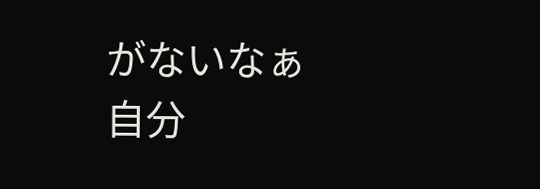がないなぁ
自分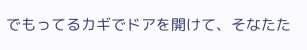でもってるカギでドアを開けて、そなたた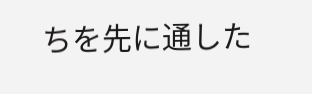ちを先に通した